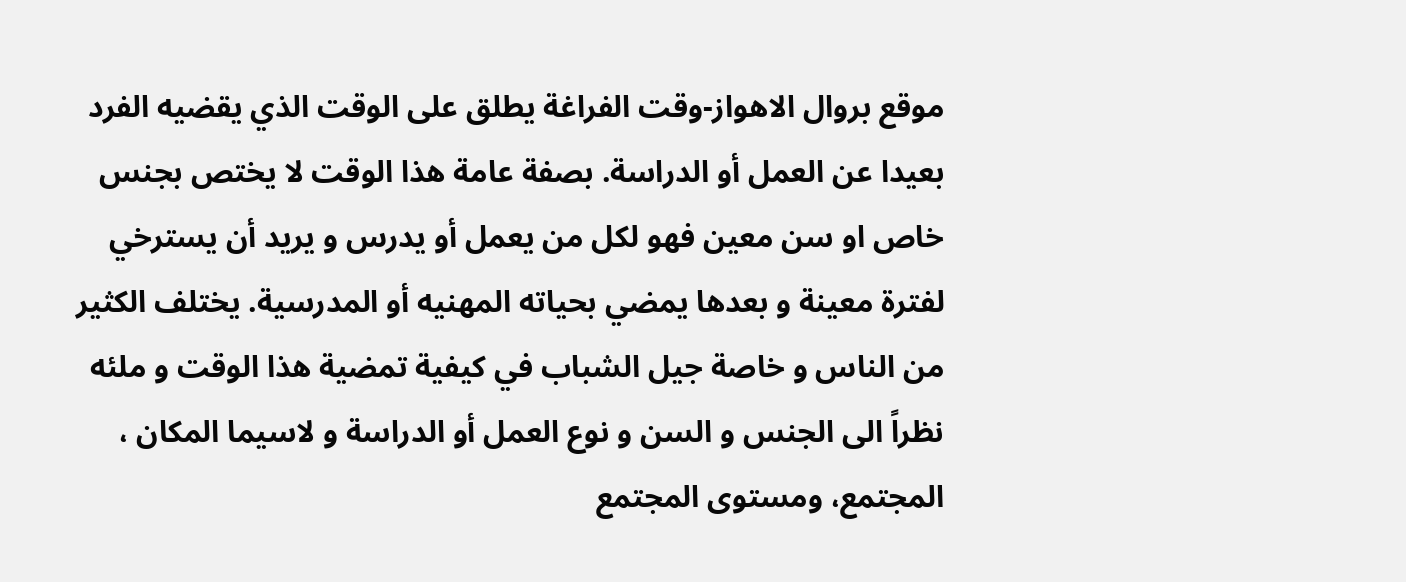موقع بروال الاهواز-وقت الفراغة یطلق علی الوقت الذي یقضیه الفرد بعیدا عن العمل أو الدراسة. بصفة عامة هذا الوقت لا یختص بجنس خاص او سن معین فهو لکل من یعمل أو یدرس و یرید أن یسترخي لفترة معینة و بعدها یمضي بحیاته المهنیه أو المدرسیة. یختلف الکثیر من الناس و خاصة جیل الشباب في کیفیة تمضیة هذا الوقت و ملئه نظراً الی الجنس و السن و نوع العمل أو الدراسة و لاسیما المکان ، المجتمع، ومستوی المجتمع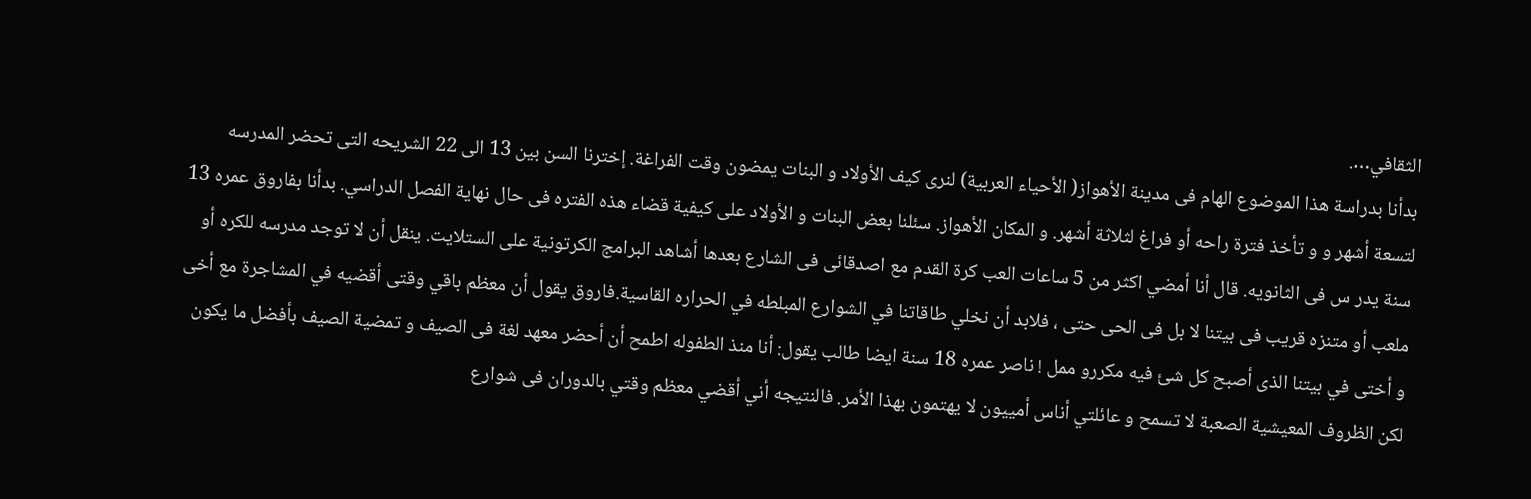الثقافي….
بدأنا بدراسة هذا الموضوع الهام فی مدینة الأهواز( الأحیاء العربیة) لنری کیف الأولاد و البنات یمضون وقت الفراغة. إخترنا السن بین 13 الی 22 الشریحه التی تحضر المدرسه لتسعة أشهر و و تأخذ فترة راحه أو فراغ لثلاثة أشهر. و المکان الأهواز. سئلنا بعض البنات و الأولاد علی کیفیة قضاء هذه الفتره فی حال نهایة الفصل الدراسي. بدأنا بفاروق عمره 13 سنة یدر س فی الثانویه. قال أنا أمضي اکثر من 5 ساعات العب کرة القدم مع اصدقائی فی الشارع بعدها أشاهد البرامج الکرتونیة علی الستلایت. ینقل أن لا توجد مدرسه للکره أو ملعب أو متنزه قریب فی بیتنا لا بل فی الحی حتی ، فلابد أن نخلي طاقاتنا في الشوارع المبلطه في الحراره القاسیة.فاروق یقول أن معظم باقي وقتی أقضیه في المشاجرة مع أخی و أختی في بیتنا الذی أصبح کل شئ فیه مکررو ممل ! ناصر عمره 18 سنة ایضا طالب یقول: أنا منذ الطفوله اطمح أن أحضر معهد لغة فی الصیف و تمضیة الصیف بأفضل ما یکون لکن الظروف المعیشیة الصعبة لا تسمح و عائلتي أناس أمییون لا یهتمون بهذا الأمر. فالنتیجه أني أقضي معظم وقتي بالدوران فی شوارع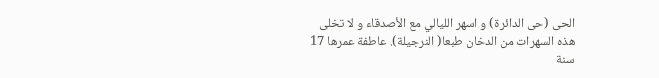الحی (حی الدائرة) و اسهر اللیالي مع الأصدقاء و لا تخلی هذه السهرات من الدخان طبعا( النرجیلة). عاطفة عمرها 17 سنة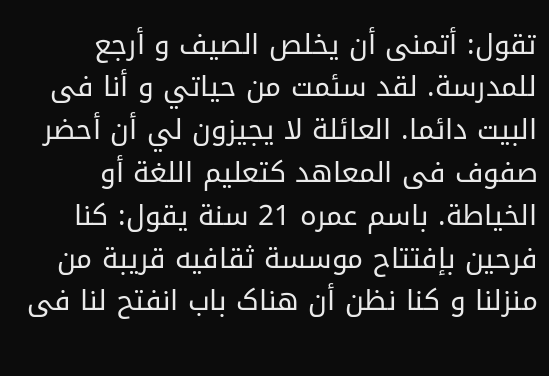تقول: أتمنی أن یخلص الصیف و أرجع للمدرسة. لقد سئمت من حیاتي و أنا فی البیت دائما. العائلة لا یجیزون لي أن أحضر صفوف فی المعاهد کتعلیم اللغة أو الخیاطة. باسم عمره 21 سنة یقول: کنا فرحین بإفتتاح موسسة ثقافیه قریبة من منزلنا و کنا نظن أن هناک باب انفتح لنا فی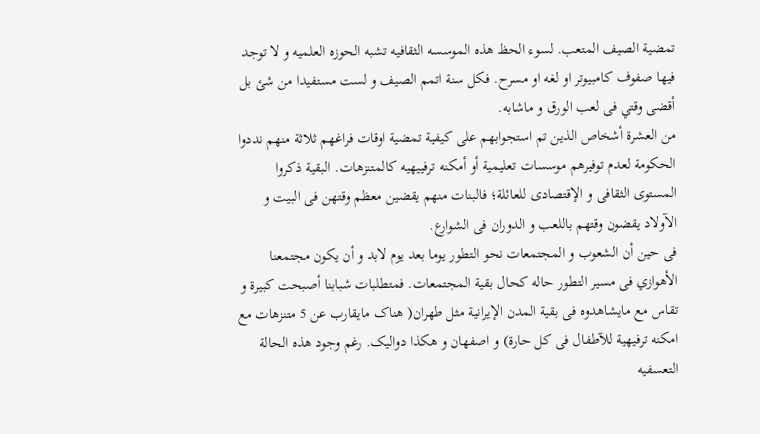تمضیة الصیف المتعب. لسوء الحظ هذه الموسسه الثقافیه تشبه الحوزه العلمیه و لا توجد فیها صفوف کامبیوتر او لغه او مسرح. فکل سنة اتمم الصیف و لست مستفیدا من شئ بل أقضی وقتي فی لعب الورق و ماشابه.
من العشرة أشخاص الذین تم استجوابهم علی کیفیة تمضیة اوقات فراغهم ثلاثة منهم نددوا الحکومة لعدم توفیرهم موسسات تعلیمیة أو أمکنه ترفییهیه کالمتنزهات. البقیة ذکروا المستوی الثقافی و الإقتصادی للعائلة؛ فالبنات منهم یقضین معظم وقتهن فی البیت و الآولاد یقضون وقتهم باللعب و الدوران فی الشوارع.
فی حین أن الشعوب و المجتمعات نحو التطور یوما بعد یوم لابد و أن یکون مجتمعنا الأهوازي فی مسیر التطور حاله کحال بقیة المجتمعات. فمتطلبات شبابنا أصبحت کبیرة و تقاس مع مایشاهدوه فی بقیة المدن الإیرانیة مثل طهران( هناک مایقارب عن 5 متنزهات مع امکنه ترفیهیة للآطفال فی کل حارة) و اصفهان و هکذا دوالیک. رغم وجود هذه الحالة التعسفیه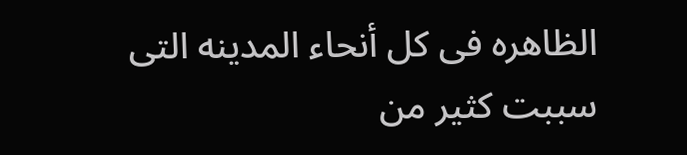الظاهره فی کل أنحاء المدینه التی سببت کثیر من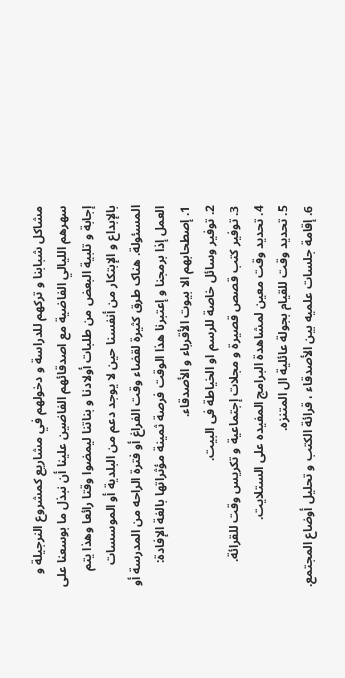مشاکل شبابنا و ترکهم للدراسة و دخولهم في مشاریع کمشروع النرجیلة و سهرهم اللیالي الفاضیة مع اصدقائهم الفاضین علینا أن نبذل ما بوسعنا علی إجابة و تلبیة البعض من طلبات أولادنا و بناتنا لیمضوا وقتا رائعا وهذا یتم بالإبداع و الإبتکار من أنفسنا حین لا یوجد دعم من البلدیة أو الموسسات المسئولة. هناک طرق کثیرة لقضاء وقت الفراغ أو فترة الراحه من المدرسة أو العمل إذا برمجنا و إعتبرنا هذا الوقت فرصة ثمینة مؤثراتها بالغة الإفادة:
1. إصطحابهم الا بیوت الأقرباء و الأصدقاء.
2. توفیر وسائل خاصة للرسم او الخیاطة فی البیت.
3. توفیر کتب قصص قصیرة و مجلات إجتماعیة و تکریس وقت للقرائة.
4. تحدید وقت معین لمشاهدة البرامج المفیده علی الستلایت.
5. تحدید وقت للقیام بجولة عائلیة ال المتنزه.
6. إقامة جلسات علمیه بین الأصدقاء ، قرائة الکتب و تحلیل أوضاع المجتمع.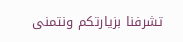تشرفنا بزيارتكم ونتمنى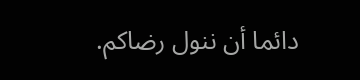دائما أن ننول رضاكم.